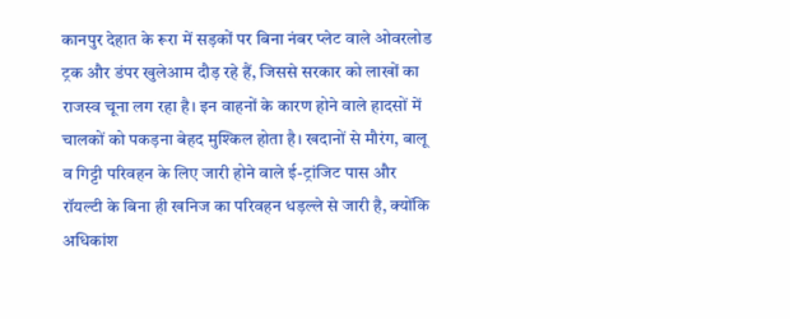कानपुर देहात के रूरा में सड़कों पर बिना नंबर प्लेट वाले ओवरलोड ट्रक और डंपर खुलेआम दौड़ रहे हैं, जिससे सरकार को लाखों का राजस्व चूना लग रहा है। इन वाहनों के कारण होने वाले हादसों में चालकों को पकड़ना बेहद मुश्किल होता है। खदानों से मौरंग, बालू व गिट्टी परिवहन के लिए जारी होने वाले ई-ट्रांजिट पास और रॉयल्टी के बिना ही खनिज का परिवहन धड़ल्ले से जारी है, क्योंकि अधिकांश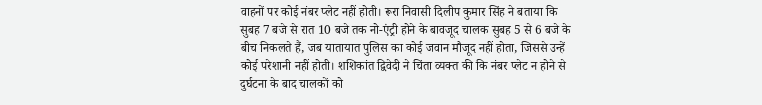वाहनों पर कोई नंबर प्लेट नहीं होती। रूरा निवासी दिलीप कुमार सिंह ने बताया कि सुबह 7 बजे से रात 10 बजे तक नो-एंट्री होने के बावजूद चालक सुबह 5 से 6 बजे के बीच निकलते हैं, जब यातायात पुलिस का कोई जवान मौजूद नहीं होता, जिससे उन्हें कोई परेशानी नहीं होती। शशिकांत द्विवेदी ने चिंता व्यक्त की कि नंबर प्लेट न होने से दुर्घटना के बाद चालकों को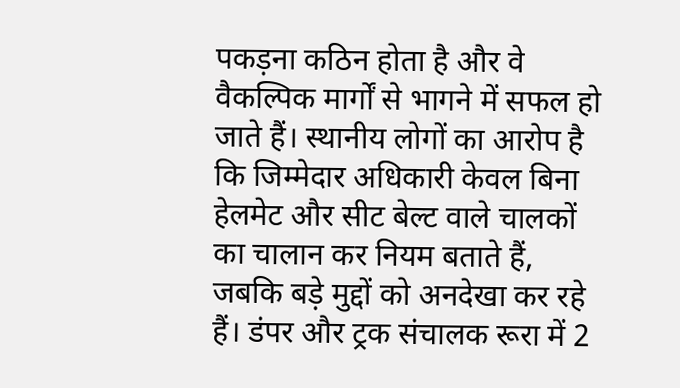पकड़ना कठिन होता है और वे वैकल्पिक मार्गों से भागने में सफल हो जाते हैं। स्थानीय लोगों का आरोप है कि जिम्मेदार अधिकारी केवल बिना हेलमेट और सीट बेल्ट वाले चालकों का चालान कर नियम बताते हैं, जबकि बड़े मुद्दों को अनदेखा कर रहे हैं। डंपर और ट्रक संचालक रूरा में 2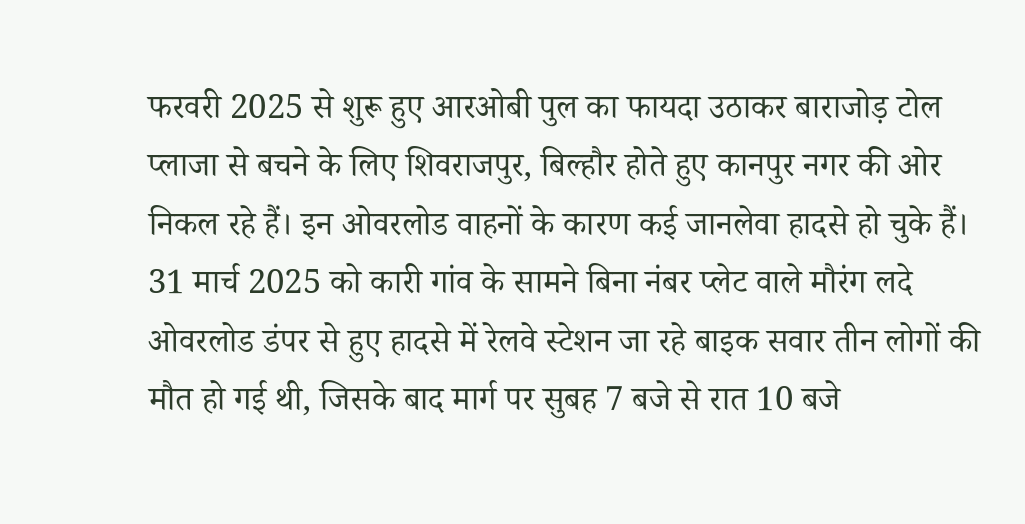फरवरी 2025 से शुरू हुए आरओबी पुल का फायदा उठाकर बाराजोड़ टोल प्लाजा से बचने के लिए शिवराजपुर, बिल्हौर होते हुए कानपुर नगर की ओर निकल रहे हैं। इन ओवरलोड वाहनों के कारण कई जानलेवा हादसे हो चुके हैं। 31 मार्च 2025 को कारी गांव के सामने बिना नंबर प्लेट वाले मौरंग लदे ओवरलोड डंपर से हुए हादसे में रेलवे स्टेशन जा रहे बाइक सवार तीन लोगों की मौत हो गई थी, जिसके बाद मार्ग पर सुबह 7 बजे से रात 10 बजे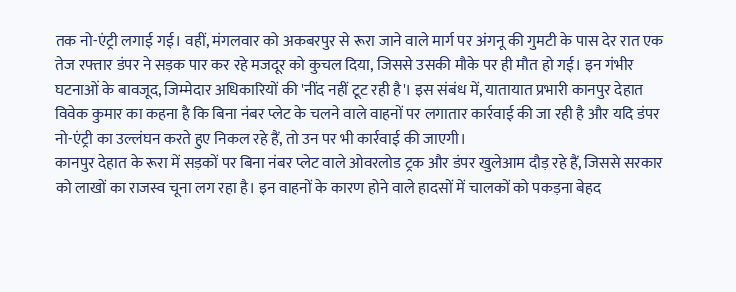तक नो-एंट्री लगाई गई। वहीं, मंगलवार को अकबरपुर से रूरा जाने वाले मार्ग पर अंगनू की गुमटी के पास देर रात एक तेज रफ्तार डंपर ने सड़क पार कर रहे मजदूर को कुचल दिया, जिससे उसकी मौके पर ही मौत हो गई। इन गंभीर घटनाओं के बावजूद, जिम्मेदार अधिकारियों की 'नींद नहीं टूट रही है'। इस संबंध में, यातायात प्रभारी कानपुर देहात विवेक कुमार का कहना है कि बिना नंबर प्लेट के चलने वाले वाहनों पर लगातार कार्रवाई की जा रही है और यदि डंपर नो-एंट्री का उल्लंघन करते हुए निकल रहे हैं, तो उन पर भी कार्रवाई की जाएगी।
कानपुर देहात के रूरा में सड़कों पर बिना नंबर प्लेट वाले ओवरलोड ट्रक और डंपर खुलेआम दौड़ रहे हैं, जिससे सरकार को लाखों का राजस्व चूना लग रहा है। इन वाहनों के कारण होने वाले हादसों में चालकों को पकड़ना बेहद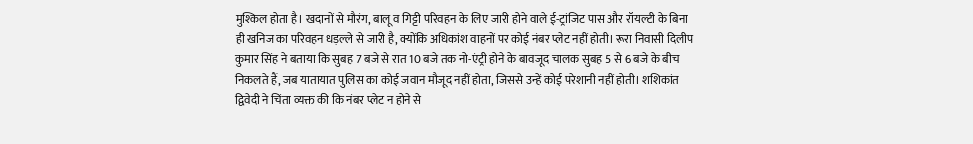मुश्किल होता है। खदानों से मौरंग, बालू व गिट्टी परिवहन के लिए जारी होने वाले ई-ट्रांजिट पास और रॉयल्टी के बिना ही खनिज का परिवहन धड़ल्ले से जारी है, क्योंकि अधिकांश वाहनों पर कोई नंबर प्लेट नहीं होती। रूरा निवासी दिलीप कुमार सिंह ने बताया कि सुबह 7 बजे से रात 10 बजे तक नो-एंट्री होने के बावजूद चालक सुबह 5 से 6 बजे के बीच निकलते हैं, जब यातायात पुलिस का कोई जवान मौजूद नहीं होता, जिससे उन्हें कोई परेशानी नहीं होती। शशिकांत द्विवेदी ने चिंता व्यक्त की कि नंबर प्लेट न होने से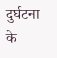दुर्घटना के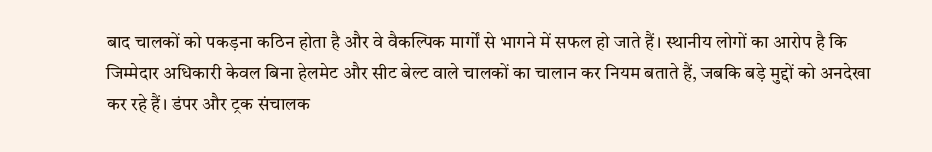बाद चालकों को पकड़ना कठिन होता है और वे वैकल्पिक मार्गों से भागने में सफल हो जाते हैं। स्थानीय लोगों का आरोप है कि जिम्मेदार अधिकारी केवल बिना हेलमेट और सीट बेल्ट वाले चालकों का चालान कर नियम बताते हैं, जबकि बड़े मुद्दों को अनदेखा कर रहे हैं। डंपर और ट्रक संचालक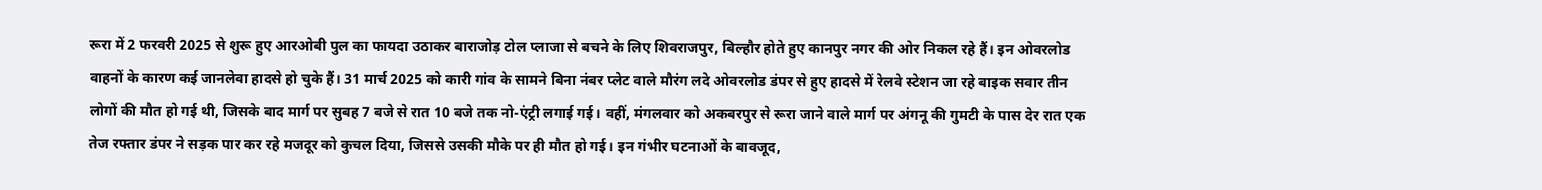रूरा में 2 फरवरी 2025 से शुरू हुए आरओबी पुल का फायदा उठाकर बाराजोड़ टोल प्लाजा से बचने के लिए शिवराजपुर, बिल्हौर होते हुए कानपुर नगर की ओर निकल रहे हैं। इन ओवरलोड वाहनों के कारण कई जानलेवा हादसे हो चुके हैं। 31 मार्च 2025 को कारी गांव के सामने बिना नंबर प्लेट वाले मौरंग लदे ओवरलोड डंपर से हुए हादसे में रेलवे स्टेशन जा रहे बाइक सवार तीन लोगों की मौत हो गई थी, जिसके बाद मार्ग पर सुबह 7 बजे से रात 10 बजे तक नो-एंट्री लगाई गई। वहीं, मंगलवार को अकबरपुर से रूरा जाने वाले मार्ग पर अंगनू की गुमटी के पास देर रात एक तेज रफ्तार डंपर ने सड़क पार कर रहे मजदूर को कुचल दिया, जिससे उसकी मौके पर ही मौत हो गई। इन गंभीर घटनाओं के बावजूद,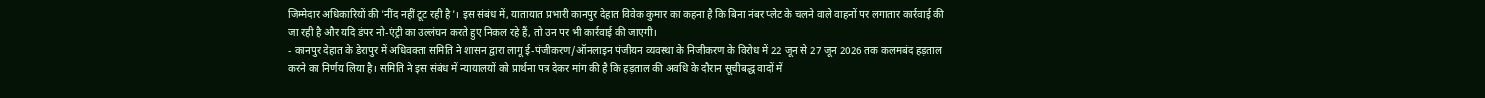जिम्मेदार अधिकारियों की 'नींद नहीं टूट रही है'। इस संबंध में, यातायात प्रभारी कानपुर देहात विवेक कुमार का कहना है कि बिना नंबर प्लेट के चलने वाले वाहनों पर लगातार कार्रवाई की जा रही है और यदि डंपर नो-एंट्री का उल्लंघन करते हुए निकल रहे हैं, तो उन पर भी कार्रवाई की जाएगी।
- कानपुर देहात के डेरापुर में अधिवक्ता समिति ने शासन द्वारा लागू ई-पंजीकरण/ऑनलाइन पंजीयन व्यवस्था के निजीकरण के विरोध में 22 जून से 27 जून 2026 तक कलमबंद हड़ताल करने का निर्णय लिया है। समिति ने इस संबंध में न्यायालयों को प्रार्थना पत्र देकर मांग की है कि हड़ताल की अवधि के दौरान सूचीबद्ध वादों में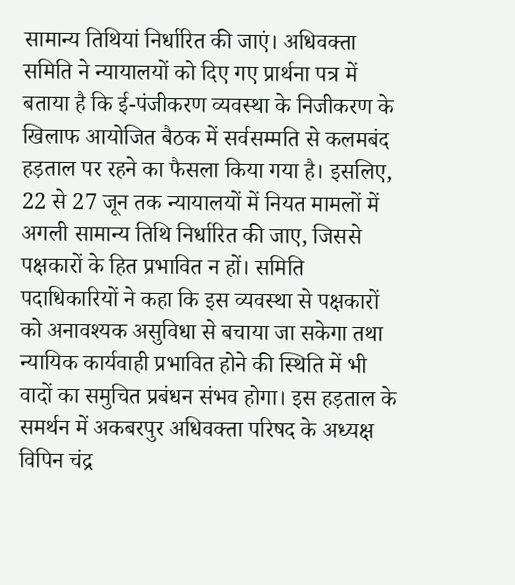सामान्य तिथियां निर्धारित की जाएं। अधिवक्ता समिति ने न्यायालयों को दिए गए प्रार्थना पत्र में बताया है कि ई-पंजीकरण व्यवस्था के निजीकरण के खिलाफ आयोजित बैठक में सर्वसम्मति से कलमबंद हड़ताल पर रहने का फैसला किया गया है। इसलिए, 22 से 27 जून तक न्यायालयों में नियत मामलों में अगली सामान्य तिथि निर्धारित की जाए, जिससे पक्षकारों के हित प्रभावित न हों। समिति पदाधिकारियों ने कहा कि इस व्यवस्था से पक्षकारों को अनावश्यक असुविधा से बचाया जा सकेगा तथा न्यायिक कार्यवाही प्रभावित होने की स्थिति में भी वादों का समुचित प्रबंधन संभव होगा। इस हड़ताल के समर्थन में अकबरपुर अधिवक्ता परिषद के अध्यक्ष विपिन चंद्र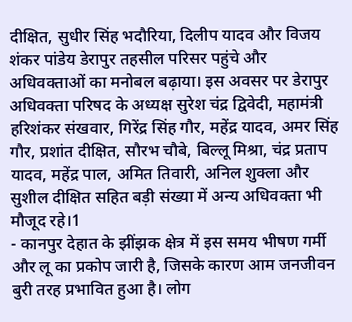दीक्षित, सुधीर सिंह भदौरिया, दिलीप यादव और विजय शंकर पांडेय डेरापुर तहसील परिसर पहुंचे और अधिवक्ताओं का मनोबल बढ़ाया। इस अवसर पर डेरापुर अधिवक्ता परिषद के अध्यक्ष सुरेश चंद्र द्विवेदी, महामंत्री हरिशंकर संखवार, गिरेंद्र सिंह गौर, महेंद्र यादव, अमर सिंह गौर, प्रशांत दीक्षित, सौरभ चौबे, बिल्लू मिश्रा, चंद्र प्रताप यादव, महेंद्र पाल, अमित तिवारी, अनिल शुक्ला और सुशील दीक्षित सहित बड़ी संख्या में अन्य अधिवक्ता भी मौजूद रहे।1
- कानपुर देहात के झींझक क्षेत्र में इस समय भीषण गर्मी और लू का प्रकोप जारी है, जिसके कारण आम जनजीवन बुरी तरह प्रभावित हुआ है। लोग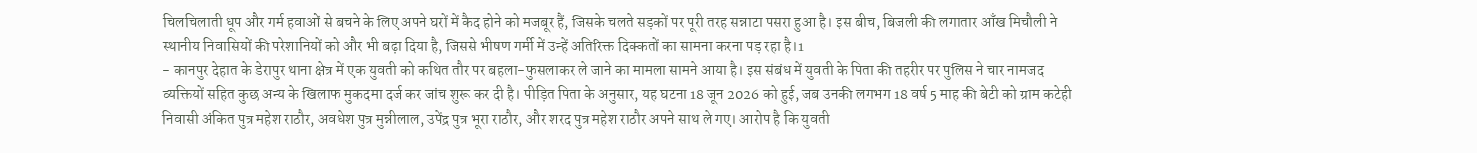चिलचिलाती धूप और गर्म हवाओं से बचने के लिए अपने घरों में कैद होने को मजबूर हैं, जिसके चलते सड़कों पर पूरी तरह सन्नाटा पसरा हुआ है। इस बीच, बिजली की लगातार आँख मिचौली ने स्थानीय निवासियों की परेशानियों को और भी बढ़ा दिया है, जिससे भीषण गर्मी में उन्हें अतिरिक्त दिक्कतों का सामना करना पड़ रहा है।1
- कानपुर देहात के डेरापुर थाना क्षेत्र में एक युवती को कथित तौर पर बहला-फुसलाकर ले जाने का मामला सामने आया है। इस संबंध में युवती के पिता की तहरीर पर पुलिस ने चार नामजद व्यक्तियों सहित कुछ अन्य के खिलाफ मुकदमा दर्ज कर जांच शुरू कर दी है। पीड़ित पिता के अनुसार, यह घटना 18 जून 2026 को हुई, जब उनकी लगभग 18 वर्ष 5 माह की बेटी को ग्राम कटेही निवासी अंकित पुत्र महेश राठौर, अवधेश पुत्र मुन्नीलाल, उपेंद्र पुत्र भूरा राठौर, और शरद पुत्र महेश राठौर अपने साथ ले गए। आरोप है कि युवती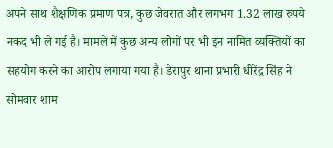अपने साथ शैक्षणिक प्रमाण पत्र, कुछ जेवरात और लगभग 1.32 लाख रुपये नकद भी ले गई है। मामले में कुछ अन्य लोगों पर भी इन नामित व्यक्तियों का सहयोग करने का आरोप लगाया गया है। डेरापुर थाना प्रभारी धीरेंद्र सिंह ने सोमवार शाम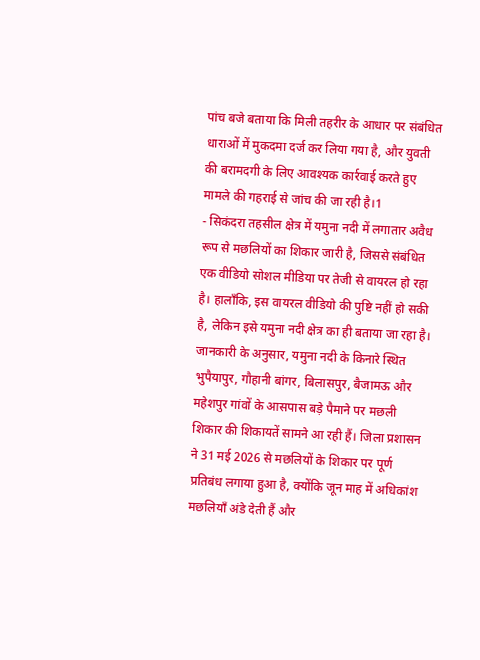पांच बजे बताया कि मिली तहरीर के आधार पर संबंधित धाराओं में मुकदमा दर्ज कर लिया गया है, और युवती की बरामदगी के लिए आवश्यक कार्रवाई करते हुए मामले की गहराई से जांच की जा रही है।1
- सिकंदरा तहसील क्षेत्र में यमुना नदी में लगातार अवैध रूप से मछलियों का शिकार जारी है, जिससे संबंधित एक वीडियो सोशल मीडिया पर तेजी से वायरल हो रहा है। हालाँकि, इस वायरल वीडियो की पुष्टि नहीं हो सकी है, लेकिन इसे यमुना नदी क्षेत्र का ही बताया जा रहा है। जानकारी के अनुसार, यमुना नदी के किनारे स्थित भुपैयापुर, गौहानी बांगर, बिलासपुर, बैजामऊ और महेशपुर गांवों के आसपास बड़े पैमाने पर मछली शिकार की शिकायतें सामने आ रही हैं। जिला प्रशासन ने 31 मई 2026 से मछलियों के शिकार पर पूर्ण प्रतिबंध लगाया हुआ है, क्योंकि जून माह में अधिकांश मछलियाँ अंडे देती हैं और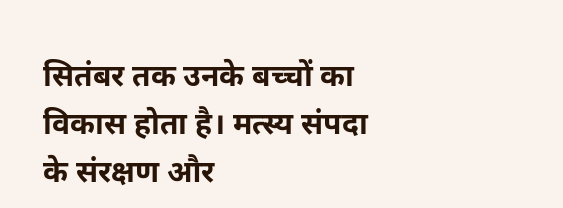सितंबर तक उनके बच्चों का विकास होता है। मत्स्य संपदा के संरक्षण और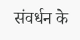संवर्धन के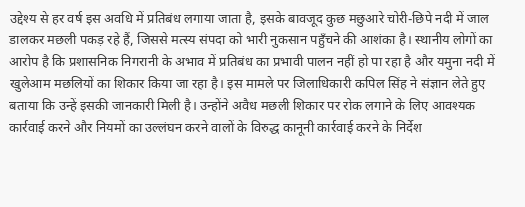उद्देश्य से हर वर्ष इस अवधि में प्रतिबंध लगाया जाता है, इसके बावजूद कुछ मछुआरे चोरी-छिपे नदी में जाल डालकर मछली पकड़ रहे हैं, जिससे मत्स्य संपदा को भारी नुकसान पहुँचने की आशंका है। स्थानीय लोगों का आरोप है कि प्रशासनिक निगरानी के अभाव में प्रतिबंध का प्रभावी पालन नहीं हो पा रहा है और यमुना नदी में खुलेआम मछलियों का शिकार किया जा रहा है। इस मामले पर जिलाधिकारी कपिल सिंह ने संज्ञान लेते हुए बताया कि उन्हें इसकी जानकारी मिली है। उन्होंने अवैध मछली शिकार पर रोक लगाने के लिए आवश्यक कार्रवाई करने और नियमों का उल्लंघन करने वालों के विरुद्ध कानूनी कार्रवाई करने के निर्देश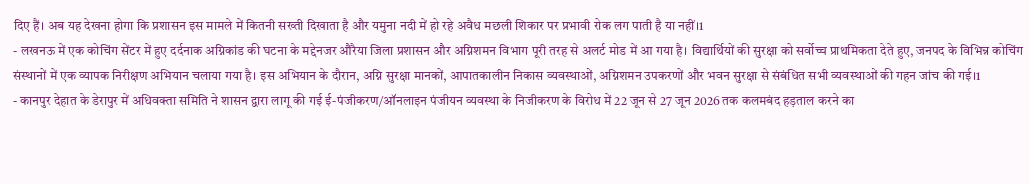दिए हैं। अब यह देखना होगा कि प्रशासन इस मामले में कितनी सख्ती दिखाता है और यमुना नदी में हो रहे अवैध मछली शिकार पर प्रभावी रोक लग पाती है या नहीं।1
- लखनऊ में एक कोचिंग सेंटर में हुए दर्दनाक अग्निकांड की घटना के मद्देनजर औरैया जिला प्रशासन और अग्निशमन विभाग पूरी तरह से अलर्ट मोड में आ गया है। विद्यार्थियों की सुरक्षा को सर्वोच्च प्राथमिकता देते हुए, जनपद के विभिन्न कोचिंग संस्थानों में एक व्यापक निरीक्षण अभियान चलाया गया है। इस अभियान के दौरान, अग्नि सुरक्षा मानकों, आपातकालीन निकास व्यवस्थाओं, अग्निशमन उपकरणों और भवन सुरक्षा से संबंधित सभी व्यवस्थाओं की गहन जांच की गई।1
- कानपुर देहात के डेरापुर में अधिवक्ता समिति ने शासन द्वारा लागू की गई ई-पंजीकरण/ऑनलाइन पंजीयन व्यवस्था के निजीकरण के विरोध में 22 जून से 27 जून 2026 तक कलमबंद हड़ताल करने का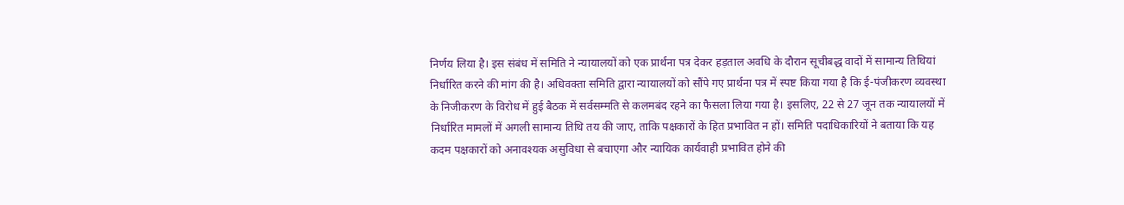निर्णय लिया है। इस संबंध में समिति ने न्यायालयों को एक प्रार्थना पत्र देकर हड़ताल अवधि के दौरान सूचीबद्ध वादों में सामान्य तिथियां निर्धारित करने की मांग की है। अधिवक्ता समिति द्वारा न्यायालयों को सौंपे गए प्रार्थना पत्र में स्पष्ट किया गया है कि ई-पंजीकरण व्यवस्था के निजीकरण के विरोध में हुई बैठक में सर्वसम्मति से कलमबंद रहने का फैसला लिया गया है। इसलिए, 22 से 27 जून तक न्यायालयों में निर्धारित मामलों में अगली सामान्य तिथि तय की जाए, ताकि पक्षकारों के हित प्रभावित न हों। समिति पदाधिकारियों ने बताया कि यह कदम पक्षकारों को अनावश्यक असुविधा से बचाएगा और न्यायिक कार्यवाही प्रभावित होने की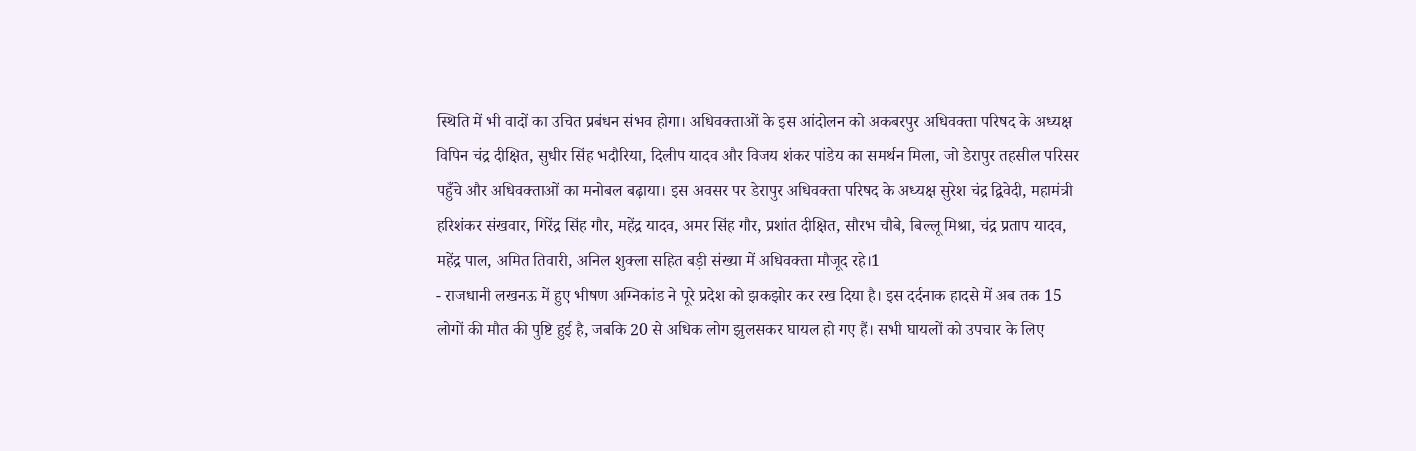स्थिति में भी वादों का उचित प्रबंधन संभव होगा। अधिवक्ताओं के इस आंदोलन को अकबरपुर अधिवक्ता परिषद के अध्यक्ष विपिन चंद्र दीक्षित, सुधीर सिंह भदौरिया, दिलीप यादव और विजय शंकर पांडेय का समर्थन मिला, जो डेरापुर तहसील परिसर पहुँचे और अधिवक्ताओं का मनोबल बढ़ाया। इस अवसर पर डेरापुर अधिवक्ता परिषद के अध्यक्ष सुरेश चंद्र द्विवेदी, महामंत्री हरिशंकर संखवार, गिरेंद्र सिंह गौर, महेंद्र यादव, अमर सिंह गौर, प्रशांत दीक्षित, सौरभ चौबे, बिल्लू मिश्रा, चंद्र प्रताप यादव, महेंद्र पाल, अमित तिवारी, अनिल शुक्ला सहित बड़ी संख्या में अधिवक्ता मौजूद रहे।1
- राजधानी लखनऊ में हुए भीषण अग्निकांड ने पूरे प्रदेश को झकझोर कर रख दिया है। इस दर्दनाक हादसे में अब तक 15 लोगों की मौत की पुष्टि हुई है, जबकि 20 से अधिक लोग झुलसकर घायल हो गए हैं। सभी घायलों को उपचार के लिए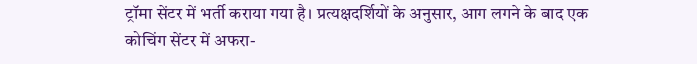ट्रॉमा सेंटर में भर्ती कराया गया है। प्रत्यक्षदर्शियों के अनुसार, आग लगने के बाद एक कोचिंग सेंटर में अफरा-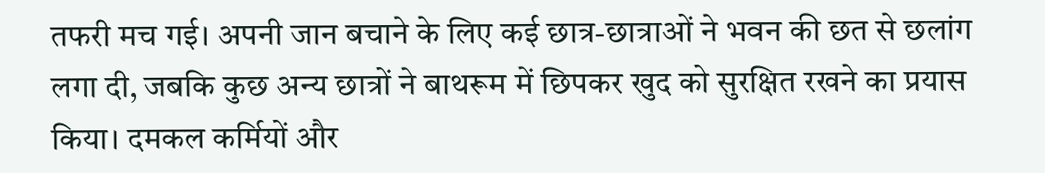तफरी मच गई। अपनी जान बचाने के लिए कई छात्र-छात्राओं ने भवन की छत से छलांग लगा दी, जबकि कुछ अन्य छात्रों ने बाथरूम में छिपकर खुद को सुरक्षित रखने का प्रयास किया। दमकल कर्मियों और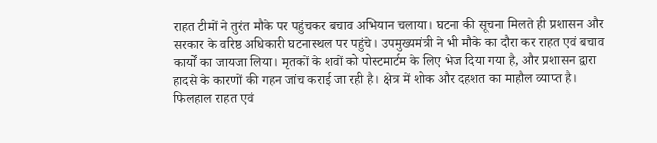राहत टीमों ने तुरंत मौके पर पहुंचकर बचाव अभियान चलाया। घटना की सूचना मिलते ही प्रशासन और सरकार के वरिष्ठ अधिकारी घटनास्थल पर पहुंचे। उपमुख्यमंत्री ने भी मौके का दौरा कर राहत एवं बचाव कार्यों का जायजा लिया। मृतकों के शवों को पोस्टमार्टम के लिए भेज दिया गया है, और प्रशासन द्वारा हादसे के कारणों की गहन जांच कराई जा रही है। क्षेत्र में शोक और दहशत का माहौल व्याप्त है। फिलहाल राहत एवं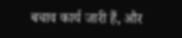बचाव कार्य जारी हैं, और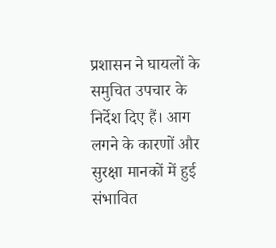प्रशासन ने घायलों के समुचित उपचार के निर्देश दिए हैं। आग लगने के कारणों और सुरक्षा मानकों में हुई संभावित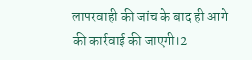लापरवाही की जांच के बाद ही आगे की कार्रवाई की जाएगी।2